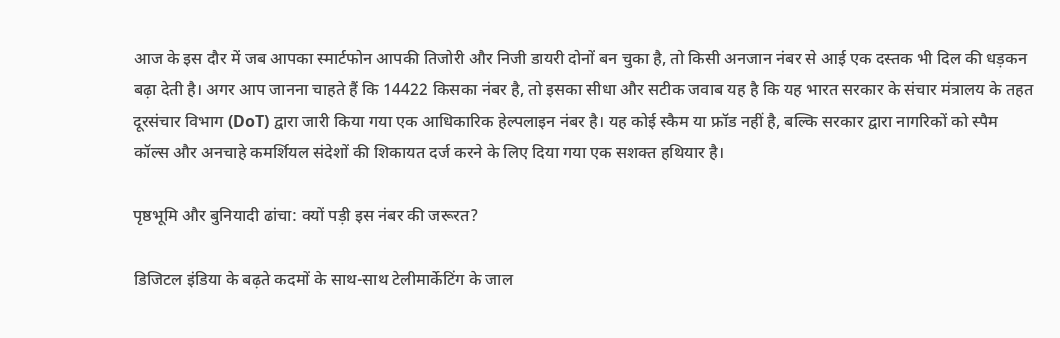आज के इस दौर में जब आपका स्मार्टफोन आपकी तिजोरी और निजी डायरी दोनों बन चुका है, तो किसी अनजान नंबर से आई एक दस्तक भी दिल की धड़कन बढ़ा देती है। अगर आप जानना चाहते हैं कि 14422 किसका नंबर है, तो इसका सीधा और सटीक जवाब यह है कि यह भारत सरकार के संचार मंत्रालय के तहत दूरसंचार विभाग (DoT) द्वारा जारी किया गया एक आधिकारिक हेल्पलाइन नंबर है। यह कोई स्कैम या फ्रॉड नहीं है, बल्कि सरकार द्वारा नागरिकों को स्पैम कॉल्स और अनचाहे कमर्शियल संदेशों की शिकायत दर्ज करने के लिए दिया गया एक सशक्त हथियार है।

पृष्ठभूमि और बुनियादी ढांचा: क्यों पड़ी इस नंबर की जरूरत?

डिजिटल इंडिया के बढ़ते कदमों के साथ-साथ टेलीमार्केटिंग के जाल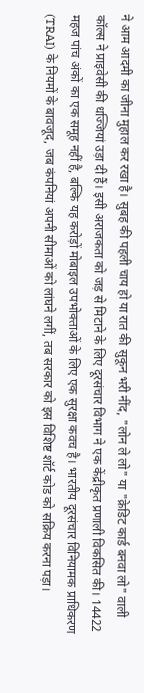ने आम आदमी का जीना मुहाल कर रखा है। सुबह की पहली चाय हो या रात की सुकून भरी नींद, "लोन ले लो" या "क्रेडिट कार्ड बनवा लो" वाली कॉल्स ने प्राइवेसी की धज्जियां उड़ा दी हैं। इसी अराजकता को जड़ से मिटाने के लिए दूरसंचार विभाग ने एक केंद्रीकृत प्रणाली विकसित की। 14422 महज पांच अंकों का एक समूह नहीं है, बल्कि यह करोड़ों मोबाइल उपभोक्ताओं के लिए एक सुरक्षा कवच है। भारतीय दूरसंचार विनियामक प्राधिकरण (TRAI) के नियमों के बावजूद, जब कंपनियां अपनी सीमाओं को लांघने लगीं, तब सरकार को इस विशिष्ट शॉर्ट कोड को सक्रिय करना पड़ा।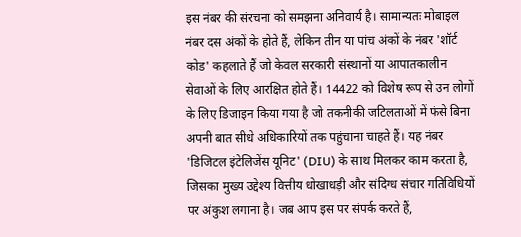इस नंबर की संरचना को समझना अनिवार्य है। सामान्यतः मोबाइल नंबर दस अंकों के होते हैं, लेकिन तीन या पांच अंकों के नंबर 'शॉर्ट कोड' कहलाते हैं जो केवल सरकारी संस्थानों या आपातकालीन सेवाओं के लिए आरक्षित होते हैं। 14422 को विशेष रूप से उन लोगों के लिए डिजाइन किया गया है जो तकनीकी जटिलताओं में फंसे बिना अपनी बात सीधे अधिकारियों तक पहुंचाना चाहते हैं। यह नंबर 'डिजिटल इंटेलिजेंस यूनिट' (DIU) के साथ मिलकर काम करता है, जिसका मुख्य उद्देश्य वित्तीय धोखाधड़ी और संदिग्ध संचार गतिविधियों पर अंकुश लगाना है। जब आप इस पर संपर्क करते हैं,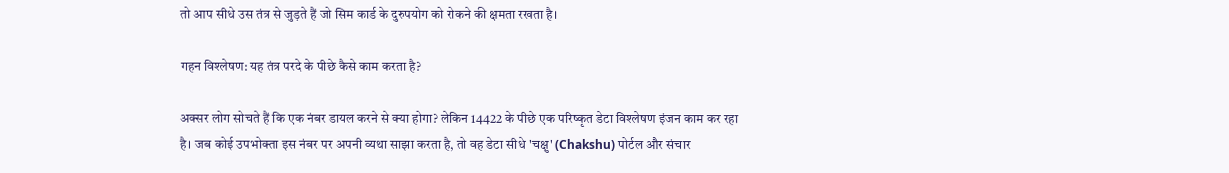तो आप सीधे उस तंत्र से जुड़ते हैं जो सिम कार्ड के दुरुपयोग को रोकने की क्षमता रखता है।

गहन विश्लेषण: यह तंत्र परदे के पीछे कैसे काम करता है?

अक्सर लोग सोचते हैं कि एक नंबर डायल करने से क्या होगा? लेकिन 14422 के पीछे एक परिष्कृत डेटा विश्लेषण इंजन काम कर रहा है। जब कोई उपभोक्ता इस नंबर पर अपनी व्यथा साझा करता है, तो वह डेटा सीधे 'चक्षु' (Chakshu) पोर्टल और संचार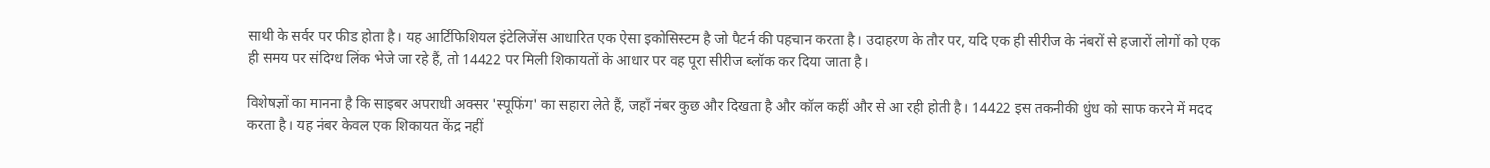साथी के सर्वर पर फीड होता है। यह आर्टिफिशियल इंटेलिजेंस आधारित एक ऐसा इकोसिस्टम है जो पैटर्न की पहचान करता है। उदाहरण के तौर पर, यदि एक ही सीरीज के नंबरों से हजारों लोगों को एक ही समय पर संदिग्ध लिंक भेजे जा रहे हैं, तो 14422 पर मिली शिकायतों के आधार पर वह पूरा सीरीज ब्लॉक कर दिया जाता है।

विशेषज्ञों का मानना है कि साइबर अपराधी अक्सर 'स्पूफिंग' का सहारा लेते हैं, जहाँ नंबर कुछ और दिखता है और कॉल कहीं और से आ रही होती है। 14422 इस तकनीकी धुंध को साफ करने में मदद करता है। यह नंबर केवल एक शिकायत केंद्र नहीं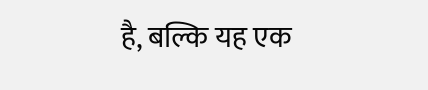है, बल्कि यह एक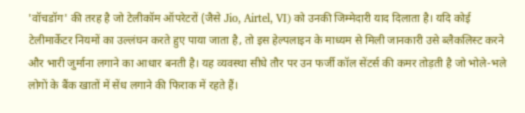'वॉचडॉग' की तरह है जो टेलीकॉम ऑपरेटरों (जैसे Jio, Airtel, VI) को उनकी जिम्मेदारी याद दिलाता है। यदि कोई टेलीमार्केटर नियमों का उल्लंघन करते हुए पाया जाता है, तो इस हेल्पलाइन के माध्यम से मिली जानकारी उसे ब्लैकलिस्ट करने और भारी जुर्माना लगाने का आधार बनती है। यह व्यवस्था सीधे तौर पर उन फर्जी कॉल सेंटर्स की कमर तोड़ती है जो भोले-भले लोगों के बैंक खातों में सेंध लगाने की फिराक में रहते हैं।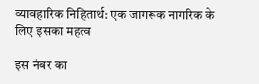व्यावहारिक निहितार्थ: एक जागरूक नागरिक के लिए इसका महत्व

इस नंबर का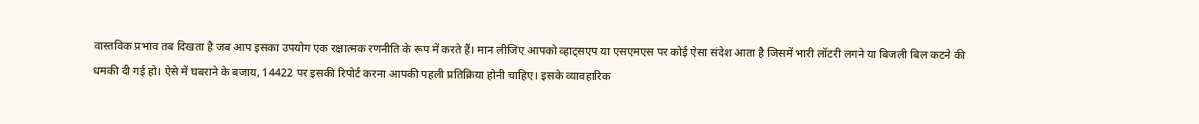वास्तविक प्रभाव तब दिखता है जब आप इसका उपयोग एक रक्षात्मक रणनीति के रूप में करते हैं। मान लीजिए आपको व्हाट्सएप या एसएमएस पर कोई ऐसा संदेश आता है जिसमें भारी लॉटरी लगने या बिजली बिल कटने की धमकी दी गई हो। ऐसे में घबराने के बजाय, 14422 पर इसकी रिपोर्ट करना आपकी पहली प्रतिक्रिया होनी चाहिए। इसके व्यावहारिक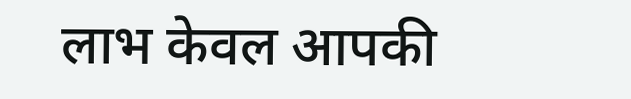लाभ केवल आपकी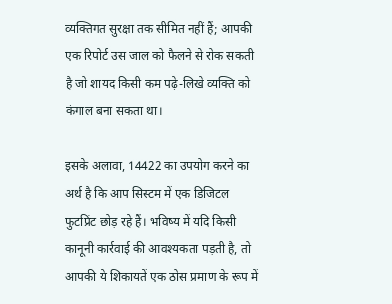व्यक्तिगत सुरक्षा तक सीमित नहीं हैं; आपकी एक रिपोर्ट उस जाल को फैलने से रोक सकती है जो शायद किसी कम पढ़े-लिखे व्यक्ति को कंगाल बना सकता था।

इसके अलावा, 14422 का उपयोग करने का अर्थ है कि आप सिस्टम में एक डिजिटल फुटप्रिंट छोड़ रहे हैं। भविष्य में यदि किसी कानूनी कार्रवाई की आवश्यकता पड़ती है, तो आपकी ये शिकायतें एक ठोस प्रमाण के रूप में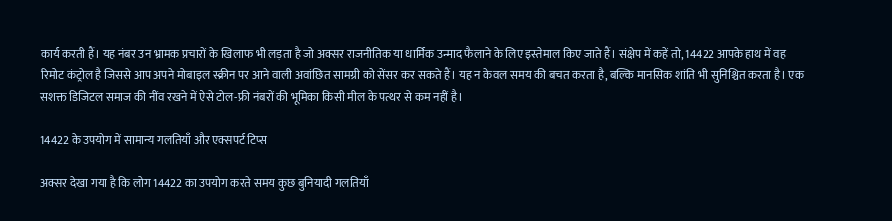कार्य करती हैं। यह नंबर उन भ्रामक प्रचारों के खिलाफ भी लड़ता है जो अक्सर राजनीतिक या धार्मिक उन्माद फैलाने के लिए इस्तेमाल किए जाते हैं। संक्षेप में कहें तो, 14422 आपके हाथ में वह रिमोट कंट्रोल है जिससे आप अपने मोबाइल स्क्रीन पर आने वाली अवांछित सामग्री को सेंसर कर सकते हैं। यह न केवल समय की बचत करता है, बल्कि मानसिक शांति भी सुनिश्चित करता है। एक सशक्त डिजिटल समाज की नींव रखने में ऐसे टोल-फ्री नंबरों की भूमिका किसी मील के पत्थर से कम नहीं है।

14422 के उपयोग में सामान्य गलतियाँ और एक्सपर्ट टिप्स

अक्सर देखा गया है कि लोग 14422 का उपयोग करते समय कुछ बुनियादी गलतियाँ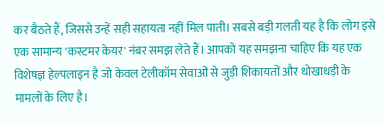कर बैठते हैं, जिससे उन्हें सही सहायता नहीं मिल पाती। सबसे बड़ी गलती यह है कि लोग इसे एक सामान्य 'कस्टमर केयर' नंबर समझ लेते हैं। आपको यह समझना चाहिए कि यह एक विशेषज्ञ हेल्पलाइन है जो केवल टेलीकॉम सेवाओं से जुड़ी शिकायतों और धोखाधड़ी के मामलों के लिए है।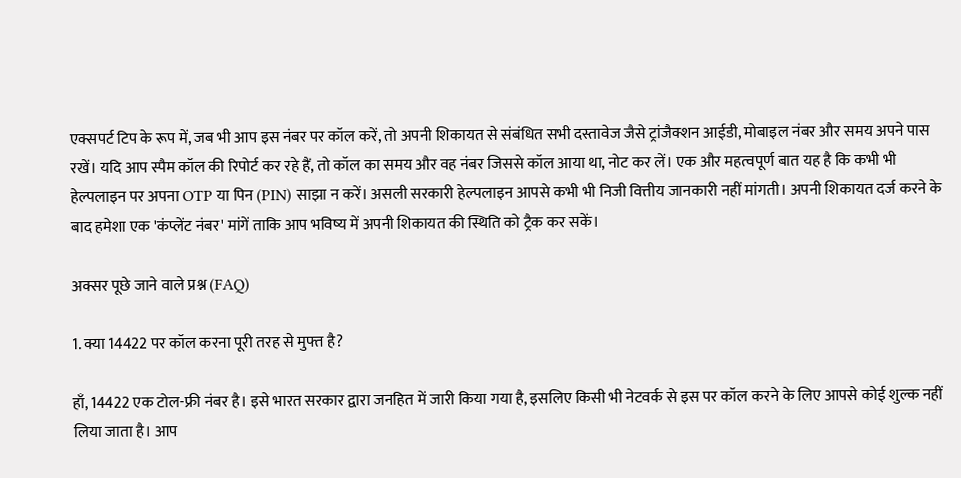एक्सपर्ट टिप के रूप में, जब भी आप इस नंबर पर कॉल करें, तो अपनी शिकायत से संबंधित सभी दस्तावेज जैसे ट्रांजैक्शन आईडी, मोबाइल नंबर और समय अपने पास रखें। यदि आप स्पैम कॉल की रिपोर्ट कर रहे हैं, तो कॉल का समय और वह नंबर जिससे कॉल आया था, नोट कर लें। एक और महत्वपूर्ण बात यह है कि कभी भी हेल्पलाइन पर अपना OTP या पिन (PIN) साझा न करें। असली सरकारी हेल्पलाइन आपसे कभी भी निजी वित्तीय जानकारी नहीं मांगती। अपनी शिकायत दर्ज करने के बाद हमेशा एक 'कंप्लेंट नंबर' मांगें ताकि आप भविष्य में अपनी शिकायत की स्थिति को ट्रैक कर सकें।

अक्सर पूछे जाने वाले प्रश्न (FAQ)

1. क्या 14422 पर कॉल करना पूरी तरह से मुफ्त है?

हाँ, 14422 एक टोल-फ्री नंबर है। इसे भारत सरकार द्वारा जनहित में जारी किया गया है, इसलिए किसी भी नेटवर्क से इस पर कॉल करने के लिए आपसे कोई शुल्क नहीं लिया जाता है। आप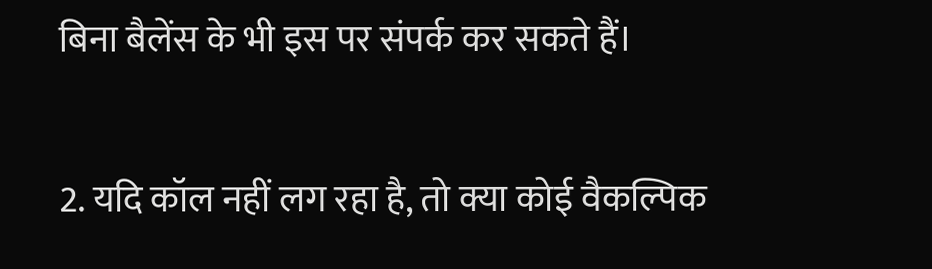बिना बैलेंस के भी इस पर संपर्क कर सकते हैं।

2. यदि कॉल नहीं लग रहा है, तो क्या कोई वैकल्पिक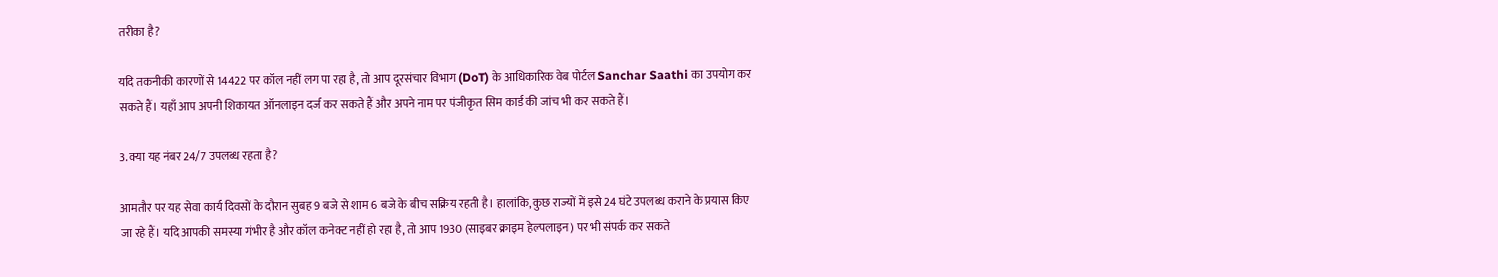तरीका है?

यदि तकनीकी कारणों से 14422 पर कॉल नहीं लग पा रहा है, तो आप दूरसंचार विभाग (DoT) के आधिकारिक वेब पोर्टल Sanchar Saathi का उपयोग कर सकते हैं। यहाँ आप अपनी शिकायत ऑनलाइन दर्ज कर सकते हैं और अपने नाम पर पंजीकृत सिम कार्ड की जांच भी कर सकते हैं।

3. क्या यह नंबर 24/7 उपलब्ध रहता है?

आमतौर पर यह सेवा कार्य दिवसों के दौरान सुबह 9 बजे से शाम 6 बजे के बीच सक्रिय रहती है। हालांकि, कुछ राज्यों में इसे 24 घंटे उपलब्ध कराने के प्रयास किए जा रहे हैं। यदि आपकी समस्या गंभीर है और कॉल कनेक्ट नहीं हो रहा है, तो आप 1930 (साइबर क्राइम हेल्पलाइन) पर भी संपर्क कर सकते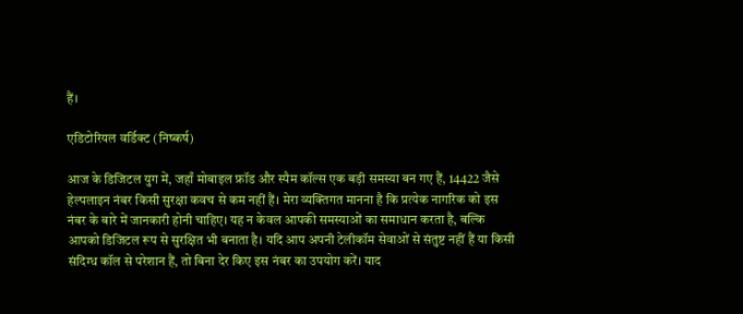हैं।

एडिटोरियल वर्डिक्ट (निष्कर्ष)

आज के डिजिटल युग में, जहाँ मोबाइल फ्रॉड और स्पैम कॉल्स एक बड़ी समस्या बन गए हैं, 14422 जैसे हेल्पलाइन नंबर किसी सुरक्षा कवच से कम नहीं हैं। मेरा व्यक्तिगत मानना है कि प्रत्येक नागरिक को इस नंबर के बारे में जानकारी होनी चाहिए। यह न केवल आपकी समस्याओं का समाधान करता है, बल्कि आपको डिजिटल रूप से सुरक्षित भी बनाता है। यदि आप अपनी टेलीकॉम सेवाओं से संतुष्ट नहीं हैं या किसी संदिग्ध कॉल से परेशान हैं, तो बिना देर किए इस नंबर का उपयोग करें। याद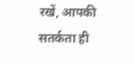रखें, आपकी सतर्कता ही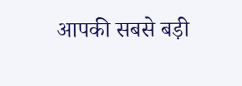आपकी सबसे बड़ी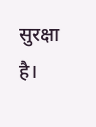सुरक्षा है।